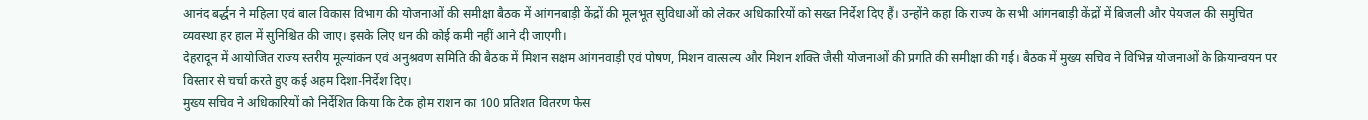आनंद बर्द्धन ने महिला एवं बाल विकास विभाग की योजनाओं की समीक्षा बैठक में आंगनबाड़ी केंद्रों की मूलभूत सुविधाओं को लेकर अधिकारियों को सख्त निर्देश दिए हैं। उन्होंने कहा कि राज्य के सभी आंगनबाड़ी केंद्रों में बिजली और पेयजल की समुचित व्यवस्था हर हाल में सुनिश्चित की जाए। इसके लिए धन की कोई कमी नहीं आने दी जाएगी।
देहरादून में आयोजित राज्य स्तरीय मूल्यांकन एवं अनुश्रवण समिति की बैठक में मिशन सक्षम आंगनवाड़ी एवं पोषण, मिशन वात्सल्य और मिशन शक्ति जैसी योजनाओं की प्रगति की समीक्षा की गई। बैठक में मुख्य सचिव ने विभिन्न योजनाओं के क्रियान्वयन पर विस्तार से चर्चा करते हुए कई अहम दिशा-निर्देश दिए।
मुख्य सचिव ने अधिकारियों को निर्देशित किया कि टेक होम राशन का 100 प्रतिशत वितरण फेस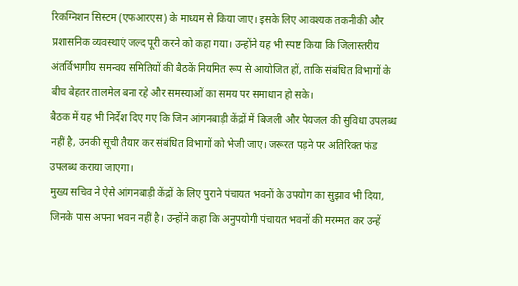रिकग्निशन सिस्टम (एफआरएस) के माध्यम से किया जाए। इसके लिए आवश्यक तकनीकी और प्रशासनिक व्यवस्थाएं जल्द पूरी करने को कहा गया। उन्होंने यह भी स्पष्ट किया कि जिलास्तरीय अंतर्विभागीय समन्वय समितियों की बैठकें नियमित रूप से आयोजित हों, ताकि संबंधित विभागों के बीच बेहतर तालमेल बना रहे और समस्याओं का समय पर समाधान हो सके।
बैठक में यह भी निर्देश दिए गए कि जिन आंगनबाड़ी केंद्रों में बिजली और पेयजल की सुविधा उपलब्ध नहीं है, उनकी सूची तैयार कर संबंधित विभागों को भेजी जाए। जरूरत पड़ने पर अतिरिक्त फंड उपलब्ध कराया जाएगा।
मुख्य सचिव ने ऐसे आंगनबाड़ी केंद्रों के लिए पुराने पंचायत भवनों के उपयोग का सुझाव भी दिया, जिनके पास अपना भवन नहीं है। उन्होंने कहा कि अनुपयोगी पंचायत भवनों की मरम्मत कर उन्हें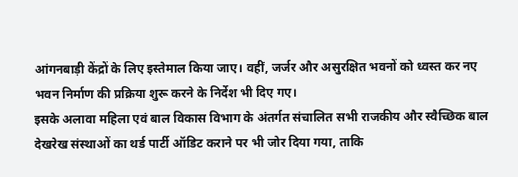आंगनबाड़ी केंद्रों के लिए इस्तेमाल किया जाए। वहीं, जर्जर और असुरक्षित भवनों को ध्वस्त कर नए भवन निर्माण की प्रक्रिया शुरू करने के निर्देश भी दिए गए।
इसके अलावा महिला एवं बाल विकास विभाग के अंतर्गत संचालित सभी राजकीय और स्वैच्छिक बाल देखरेख संस्थाओं का थर्ड पार्टी ऑडिट कराने पर भी जोर दिया गया, ताकि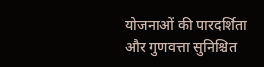योजनाओं की पारदर्शिता और गुणवत्ता सुनिश्चित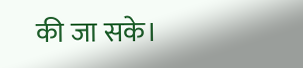की जा सके।